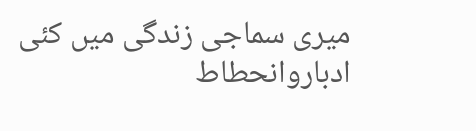میری سماجی زندگی میں کئی ادباروانحطاط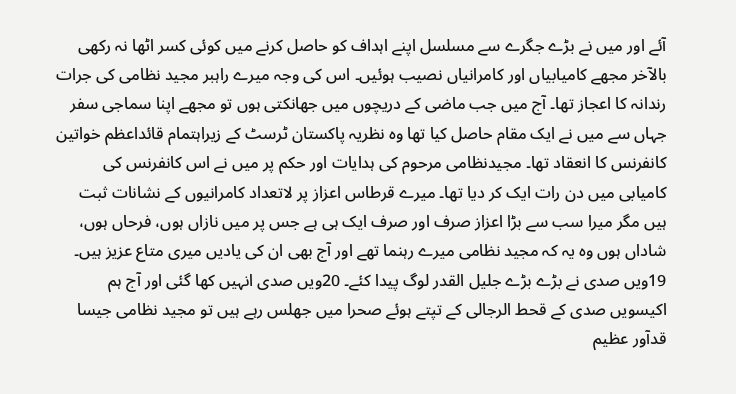آئے اور میں نے بڑے جگرے سے مسلسل اپنے اہداف کو حاصل کرنے میں کوئی کسر اٹھا نہ رکھی بالآخر مجھے کامیابیاں اور کامرانیاں نصیب ہوئیں۔ اس کی وجہ میرے راہبر مجید نظامی کی جرات رندانہ کا اعجاز تھا۔ آج میں جب ماضی کے دریچوں میں جھانکتی ہوں تو مجھے اپنا سماجی سفر جہاں سے میں نے ایک مقام حاصل کیا تھا وہ نظریہ پاکستان ٹرسٹ کے زیراہتمام قائداعظم خواتین کانفرنس کا انعقاد تھا۔ مجیدنظامی مرحوم کی ہدایات اور حکم پر میں نے اس کانفرنس کی کامیابی میں دن رات ایک کر دیا تھا۔ میرے قرطاس اعزاز پر لاتعداد کامرانیوں کے نشانات ثبت ہیں مگر میرا سب سے بڑا اعزاز صرف اور صرف ایک ہی ہے جس پر میں نازاں ہوں، فرحاں ہوں، شاداں ہوں وہ یہ کہ مجید نظامی میرے رہنما تھے اور آج بھی ان کی یادیں میری متاع عزیز ہیں۔ 19ویں صدی نے بڑے بڑے جلیل القدر لوگ پیدا کئے۔ 20ویں صدی انہیں کھا گئی اور آج ہم اکیسویں صدی کے قحط الرجالی کے تپتے ہوئے صحرا میں جھلس رہے ہیں تو مجید نظامی جیسا قدآور عظیم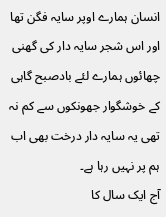انسان ہمارے اوپر سایہ فگن تھا اور اس شجر سایہ دار کی گھنی چھائوں ہمارے لئے بادصبح گاہی کے خوشگوار جھونکوں سے کم نہ تھی یہ سایہ دار درخت بھی اب ہم پر نہیں رہا ہے۔
آج ایک سال کا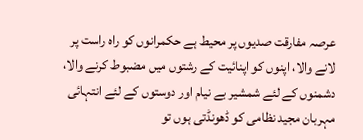عرصہ مفارقت صدیوں پر محیط ہے حکمرانوں کو راہ راست پر لانے والا، اپنوں کو اپنائیت کے رشتوں میں مضبوط کرنے والا، دشمنوں کے لئے شمشیر بے نیام اور دوستوں کے لئے انتہائی مہربان مجید نظامی کو ڈھونڈتی ہوں تو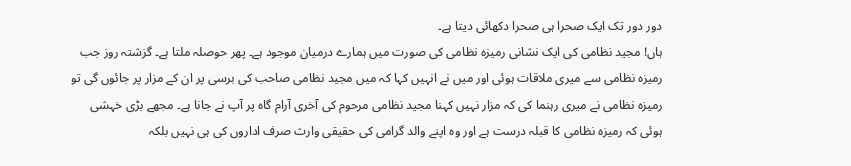دور دور تک ایک صحرا ہی صحرا دکھائی دیتا ہے۔
ہاں! مجید نظامی کی ایک نشانی رمیزہ نظامی کی صورت میں ہمارے درمیان موجود ہے۔ پھر حوصلہ ملتا ہے۔ گزشتہ روز جب رمیزہ نظامی سے میری ملاقات ہوئی اور میں نے انہیں کہا کہ میں مجید نظامی صاحب کی برسی پر ان کے مزار پر جائوں گی تو رمیزہ نظامی نے میری رہنما کی کہ مزار نہیں کہنا مجید نظامی مرحوم کی آخری آرام گاہ پر آپ نے جانا ہے۔ مجھے بڑی خہشی ہوئی کہ رمیزہ نظامی کا قبلہ درست ہے اور وہ اپنے والد گرامی کی حقیقی وارث صرف اداروں کی ہی نہیں بلکہ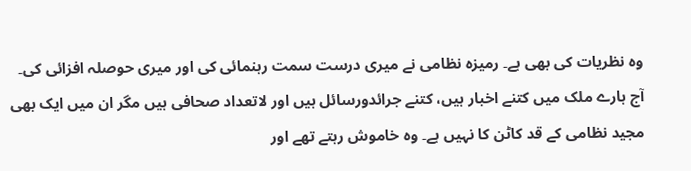وہ نظریات کی بھی ہے۔ رمیزہ نظامی نے میری درست سمت رہنمائی کی اور میری حوصلہ افزائی کی۔ آج ہارے ملک میں کتنے اخبار ہیں، کتنے جرائدورسائل ہیں اور لاتعداد صحافی ہیں مگر ان میں ایک بھی مجید نظامی کے قد کاٹن کا نہیں ہے۔ وہ خاموش رہتے تھے اور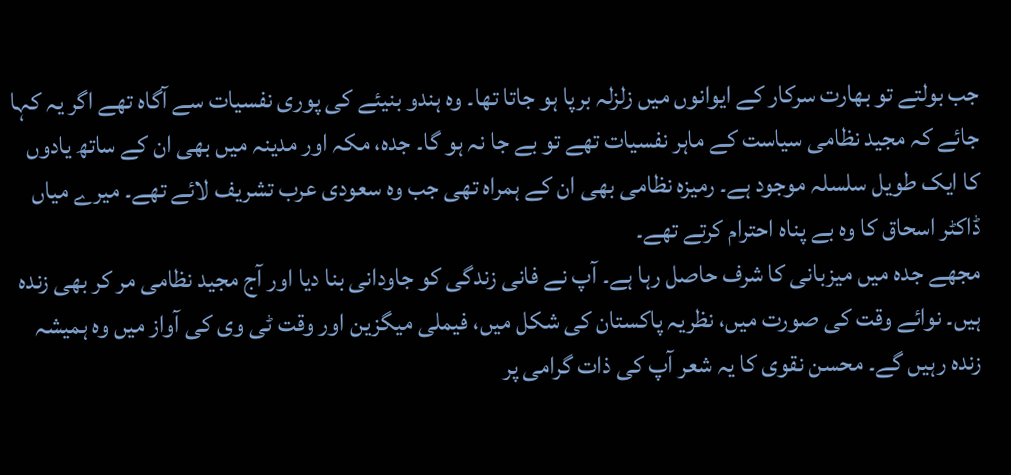جب بولتے تو بھارت سرکار کے ایوانوں میں زلزلہ برپا ہو جاتا تھا۔ وہ ہندو بنیئے کی پوری نفسیات سے آگاہ تھے اگر یہ کہا جائے کہ مجید نظامی سیاست کے ماہر نفسیات تھے تو بے جا نہ ہو گا۔ جدہ، مکہ اور مدینہ میں بھی ان کے ساتھ یادوں کا ایک طویل سلسلہ موجود ہے۔ رمیزہ نظامی بھی ان کے ہمراہ تھی جب وہ سعودی عرب تشریف لائے تھے۔ میرے میاں ڈاکٹر اسحاق کا وہ بے پناہ احترام کرتے تھے۔
مجھے جدہ میں میزبانی کا شرف حاصل رہا ہے۔ آپ نے فانی زندگی کو جاودانی بنا دیا اور آج مجید نظامی مر کر بھی زندہ ہیں۔ نوائے وقت کی صورت میں، نظریہ پاکستان کی شکل میں، فیملی میگزین اور وقت ٹی وی کی آواز میں وہ ہمیشہ زندہ رہیں گے۔ محسن نقوی کا یہ شعر آپ کی ذات گرامی پر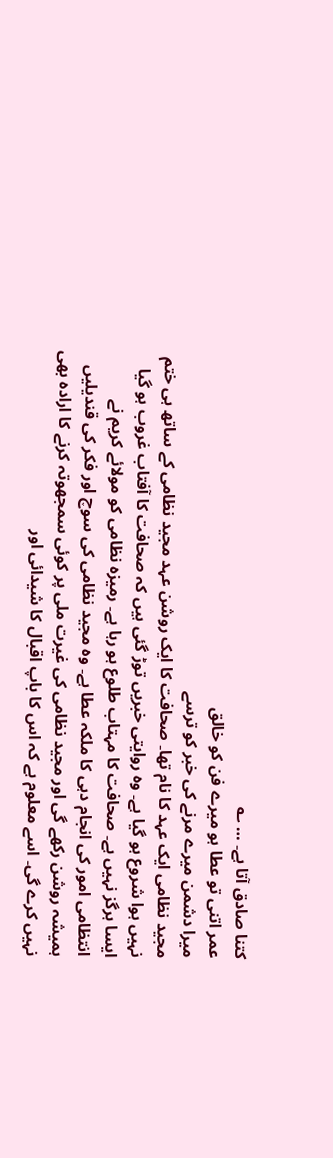کتنا صادق آتا ہے۔ … ؎
عمر اتنی تو عطا ہو میرے فن کو خالق
میرا دشمن میرے مرنے کی خبر کو ترسے
مجید نظامی ایک عہد کا نام تھا۔ صحافت کا ایک روشن عہد مجید نظامی کے ساتھ ہی ختم نہیں ہوا شروع ہو گیا ہے۔ وہ روایتی خبریں توڑ گئی ہیں کہ صحافت کا آفتاب غروب ہو گیا ایسا ہرگز نہیں ہے۔ صحافت کا مہتاب طلوع ہو رہا ہے۔ رمیزہ نظامی کو مولائے کریم نے انتظامی امور کی انجام دہی کا ملکہ عطا ہے۔ وہ مجید نظامی کی سوچ اور فکر کی قندیلیں ہمیشہ روشن رکھے گی اور مجید نظامی کی غیرت ملی پر کوئی سمجھوتہ کرنے کا ارادہ بھی نہیں کرے گی۔ اسے معلوم ہے کہ اس کا باپ اقبال کا شیدائی اور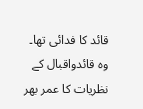قائد کا فدائی تھا۔ وہ قائدواقبال کے نظریات کا عمر بھر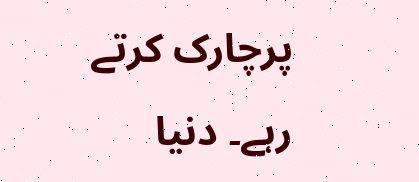پرچارک کرتے رہے۔ دنیا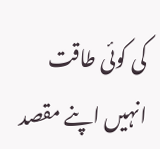کی کوئی طاقت انہیں اپنے مقصد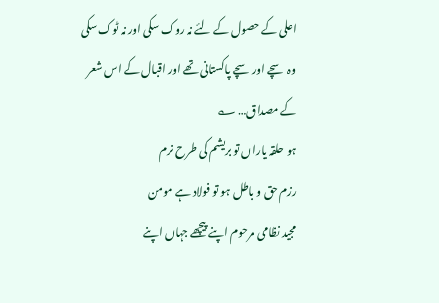اعلی کے حصول کے لئے نہ روک سکی اور نہ ٹوک سکی وہ سچے اور سچے پاکستانی تھے اور اقبال کے اس شعر کے مصداق… ؎
ہو حلقہ یاراں تو بریشم کی طرح نرم
رزم حق و باطل ہو تو فولاد ہے مومن
مجید نظامی مرحوم اپنے پیچھے جہاں اپنے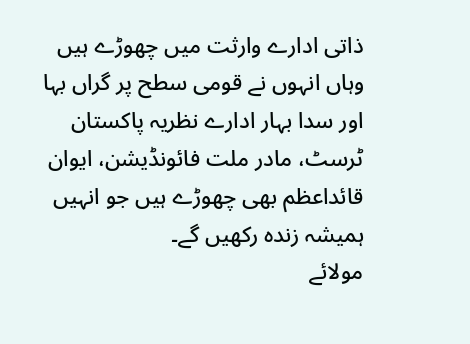ذاتی ادارے وارثت میں چھوڑے ہیں وہاں انہوں نے قومی سطح پر گراں بہا اور سدا بہار ادارے نظریہ پاکستان ٹرسٹ، مادر ملت فائونڈیشن، ایوان قائداعظم بھی چھوڑے ہیں جو انہیں ہمیشہ زندہ رکھیں گے۔
مولائے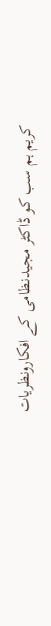کریم ہم سب کو ڈاکٹر مجیدنظامی کے افکارونظریات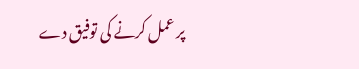پر عمل کرنے کی توفیق دے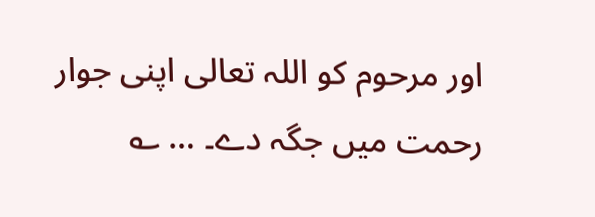اور مرحوم کو اللہ تعالی اپنی جوار رحمت میں جگہ دے۔ … ؎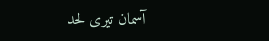آسمان تیری لحد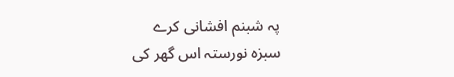پہ شبنم افشانی کرے
سبزہ نورستہ اس گھر کی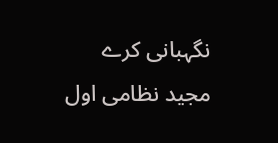نگہبانی کرے
مجید نظامی اول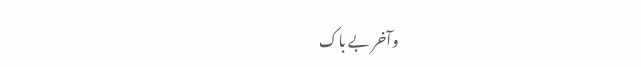وآخر بے باک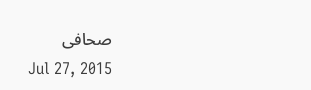صحافی
Jul 27, 2015